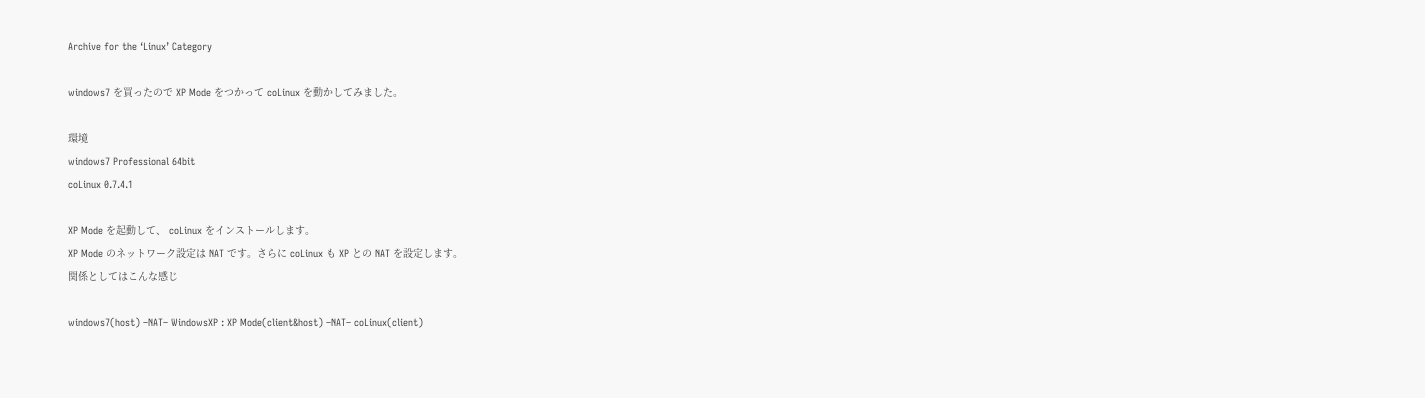Archive for the ‘Linux’ Category

windows7 を買ったので XP Mode をつかって coLinux を動かしてみました。

環境
windows7 Professional 64bit
coLinux 0.7.4.1

XP Mode を起動して、 coLinux をインストールします。
XP Mode のネットワーク設定は NAT です。さらに coLinux も XP との NAT を設定します。
関係としてはこんな感じ

windows7(host) –NAT– WindowsXP : XP Mode(client&host) –NAT– coLinux(client)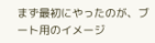まず最初にやったのが、ブート用のイメージ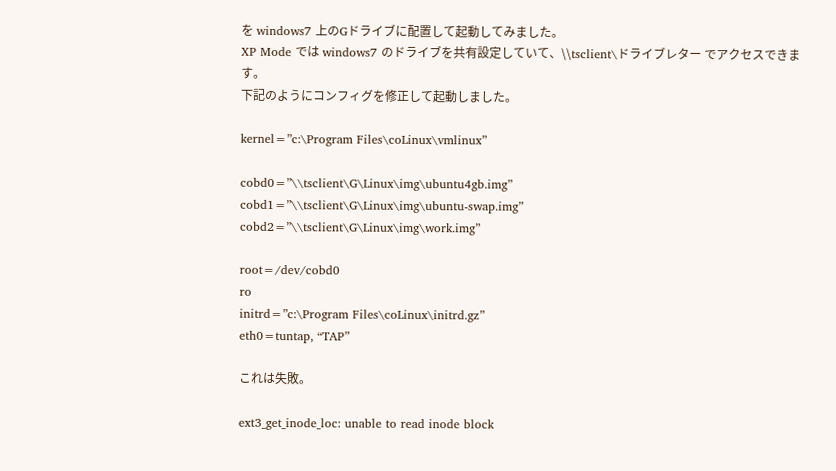を windows7 上のGドライブに配置して起動してみました。
XP Mode では windows7 のドライブを共有設定していて、\\tsclient\ドライブレター でアクセスできます。
下記のようにコンフィグを修正して起動しました。

kernel=”c:\Program Files\coLinux\vmlinux”

cobd0=”\\tsclient\G\Linux\img\ubuntu4gb.img”
cobd1=”\\tsclient\G\Linux\img\ubuntu-swap.img”
cobd2=”\\tsclient\G\Linux\img\work.img”

root=/dev/cobd0
ro
initrd=”c:\Program Files\coLinux\initrd.gz”
eth0=tuntap, “TAP”

これは失敗。

ext3_get_inode_loc: unable to read inode block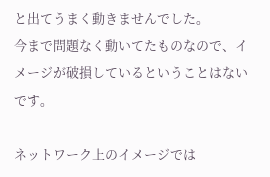と出てうまく動きませんでした。
今まで問題なく動いてたものなので、イメージが破損しているということはないです。

ネットワーク上のイメージでは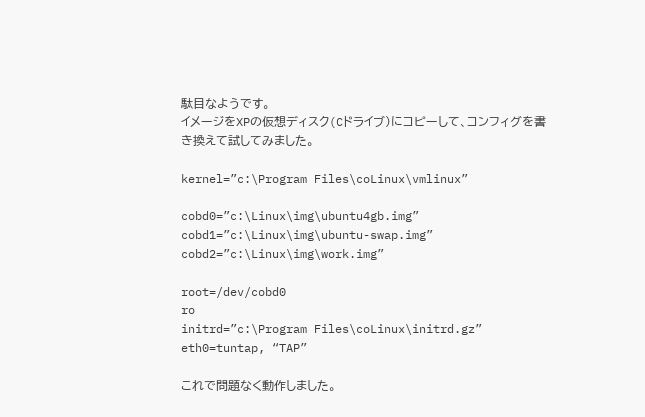駄目なようです。
イメージをXPの仮想ディスク(Cドライブ)にコピーして、コンフィグを書き換えて試してみました。

kernel=”c:\Program Files\coLinux\vmlinux”

cobd0=”c:\Linux\img\ubuntu4gb.img”
cobd1=”c:\Linux\img\ubuntu-swap.img”
cobd2=”c:\Linux\img\work.img”

root=/dev/cobd0
ro
initrd=”c:\Program Files\coLinux\initrd.gz”
eth0=tuntap, “TAP”

これで問題なく動作しました。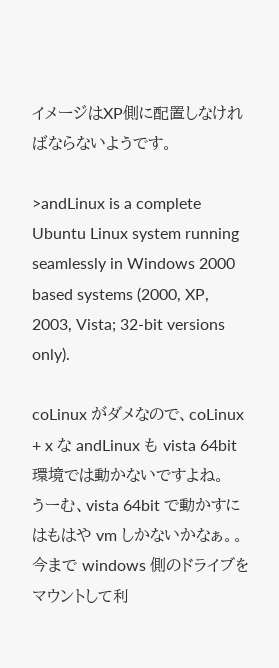イメージはXP側に配置しなければならないようです。

>andLinux is a complete Ubuntu Linux system running seamlessly in Windows 2000 based systems (2000, XP, 2003, Vista; 32-bit versions only).

coLinux がダメなので、coLinux + x な andLinux も vista 64bit 環境では動かないですよね。
うーむ、vista 64bit で動かすにはもはや vm しかないかなぁ。。
今まで windows 側のドライブをマウントして利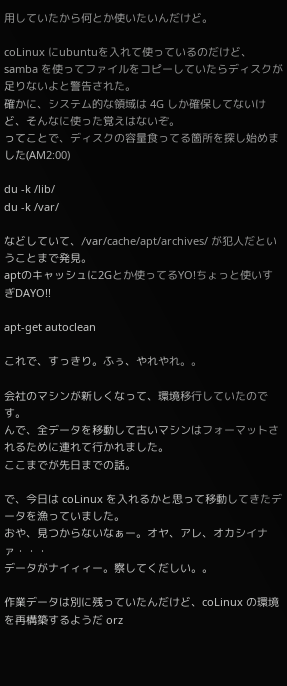用していたから何とか使いたいんだけど。

coLinux にubuntuを入れて使っているのだけど、samba を使ってファイルをコピーしていたらディスクが足りないよと警告された。
確かに、システム的な領域は 4G しか確保してないけど、そんなに使った覚えはないぞ。
ってことで、ディスクの容量食ってる箇所を探し始めました(AM2:00)

du -k /lib/
du -k /var/

などしていて、/var/cache/apt/archives/ が犯人だということまで発見。
aptのキャッシュに2Gとか使ってるYO!ちょっと使いすぎDAYO!!

apt-get autoclean

これで、すっきり。ふぅ、やれやれ。。

会社のマシンが新しくなって、環境移行していたのです。
んで、全データを移動して古いマシンはフォーマットされるために連れて行かれました。
ここまでが先日までの話。

で、今日は coLinux を入れるかと思って移動してきたデータを漁っていました。
おや、見つからないなぁー。オヤ、アレ、オカシイナァ・・・
データがナイィィー。察してくだしい。。

作業データは別に残っていたんだけど、coLinux の環境を再構築するようだ orz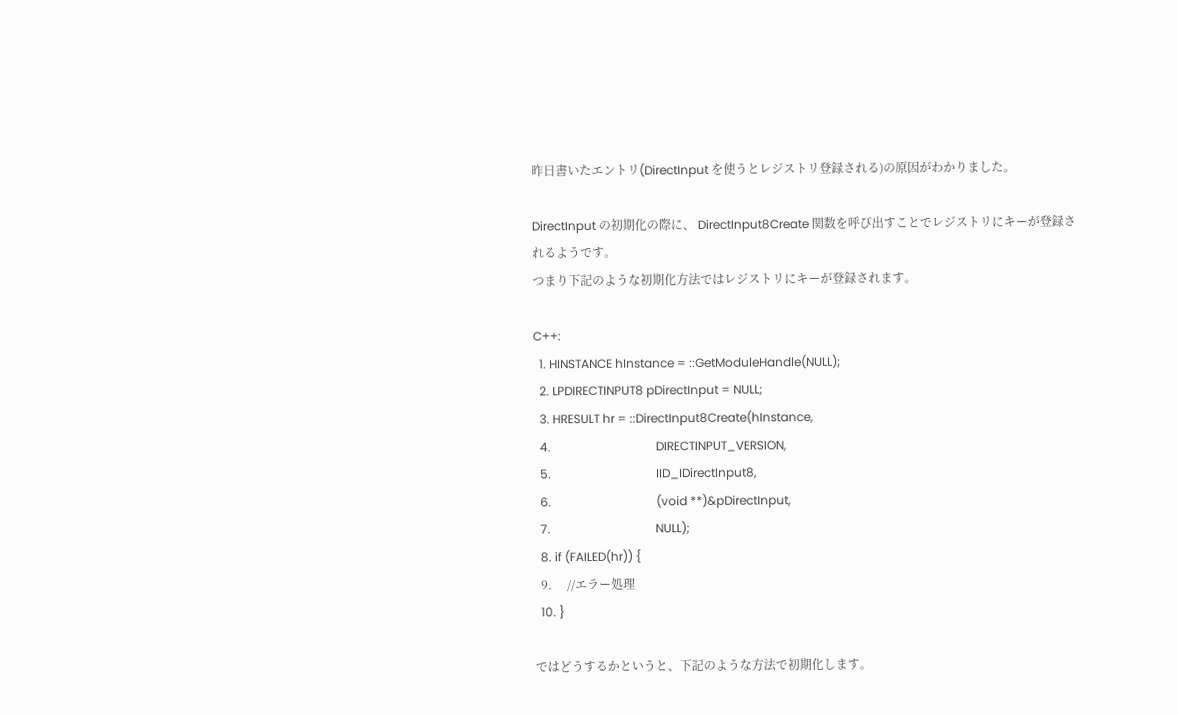昨日書いたエントリ(DirectInput を使うとレジストリ登録される)の原因がわかりました。

DirectInput の初期化の際に、 DirectInput8Create 関数を呼び出すことでレジストリにキーが登録されるようです。
つまり下記のような初期化方法ではレジストリにキーが登録されます。

C++:
  1. HINSTANCE hInstance = ::GetModuleHandle(NULL);
  2. LPDIRECTINPUT8 pDirectInput = NULL;
  3. HRESULT hr = ::DirectInput8Create(hInstance,
  4.                                   DIRECTINPUT_VERSION,
  5.                                   IID_IDirectInput8,
  6.                                   (void **)&pDirectInput,
  7.                                   NULL);
  8. if (FAILED(hr)) {
  9.     //エラー処理
  10. }

ではどうするかというと、下記のような方法で初期化します。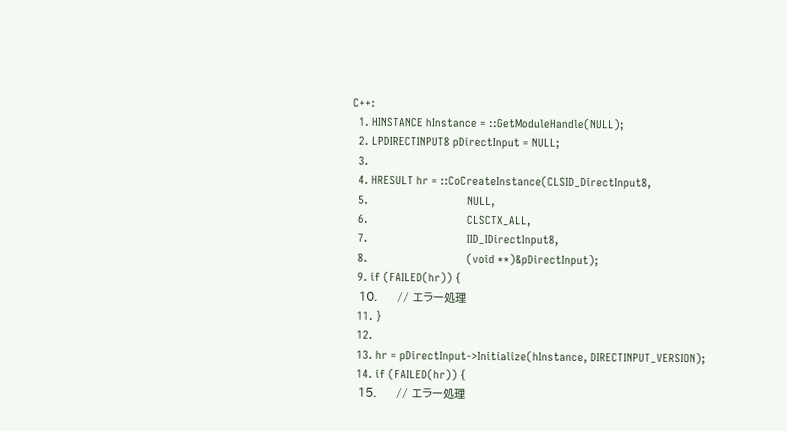C++:
  1. HINSTANCE hInstance = ::GetModuleHandle(NULL);
  2. LPDIRECTINPUT8 pDirectInput = NULL;
  3.
  4. HRESULT hr = ::CoCreateInstance(CLSID_DirectInput8,
  5.                                 NULL,
  6.                                 CLSCTX_ALL,
  7.                                 IID_IDirectInput8,
  8.                                 (void **)&pDirectInput);
  9. if (FAILED(hr)) {
  10.     // エラー処理
  11. }
  12.
  13. hr = pDirectInput->Initialize(hInstance, DIRECTINPUT_VERSION);
  14. if (FAILED(hr)) {
  15.     // エラー処理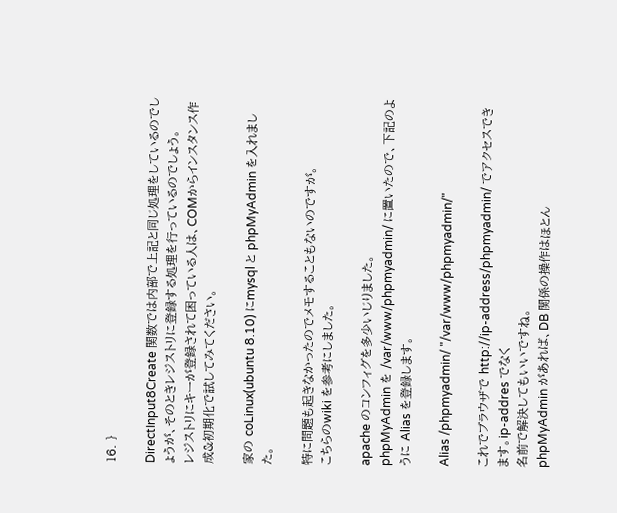16. }

DirectInput8Create 関数では内部で上記と同じ処理をしているのでしょうが、そのときレジストリに登録する処理を行っているのでしょう。
レジストリにキーが登録されて困っている人は、COMからインスタンス作成&初期化で試してみてください。

家の coLinux(ubuntu 8.10) にmysql と phpMyAdmin を入れました。

特に問題も起きなかったのでメモすることもないのですが。
こちらのwiki を参考にしました。

apache のコンフィグを多少いじりました。
phpMyAdmin を /var/www/phpmyadmin/ に置いたので、下記のように Alias を登録します。

Alias /phpmyadmin/ "/var/www/phpmyadmin/"

これでブラウザで http://ip-address/phpmyadmin/ でアクセスできます。ip-addres でなく
名前で解決してもいいですね。
phpMyAdmin があれば、DB 関係の操作はほとん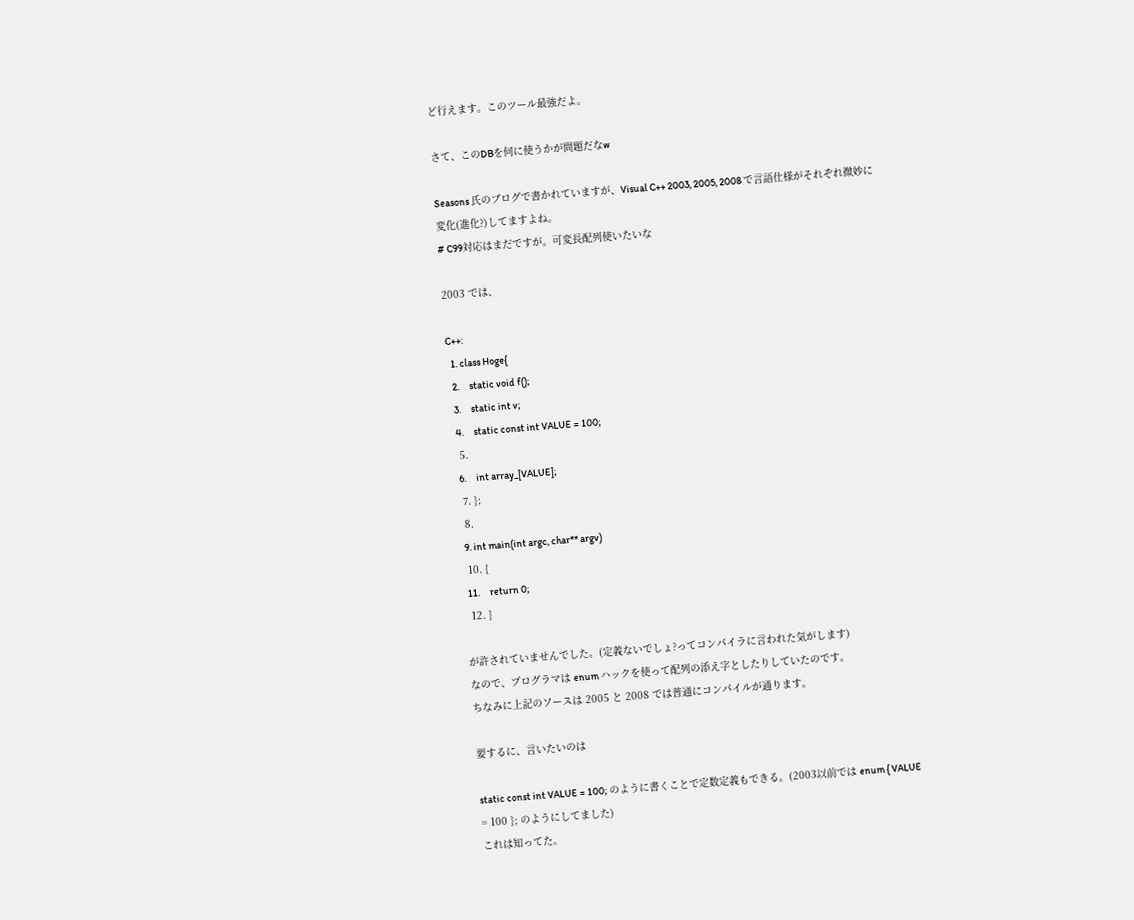ど行えます。このツール最強だよ。

さて、このDBを何に使うかが問題だなw

Seasons 氏のブログで書かれていますが、Visual C++ 2003, 2005, 2008 で言語仕様がそれぞれ微妙に変化(進化?)してますよね。
# C99対応はまだですが。可変長配列使いたいな

2003 では、

C++:
  1. class Hoge{
  2.     static void f();
  3.     static int v;
  4.     static const int VALUE = 100;
  5.
  6.     int array_[VALUE];
  7. };
  8.
  9. int main(int argc, char** argv)
  10. {
  11.     return 0;
  12. }

が許されていませんでした。(定義ないでしょ?ってコンパイラに言われた気がします)
なので、プログラマは enum ハックを使って配列の添え字としたりしていたのです。
ちなみに上記のソースは 2005 と 2008 では普通にコンパイルが通ります。

要するに、言いたいのは

static const int VALUE = 100; のように書くことで定数定義もできる。(2003以前では enum { VALUE = 100 }; のようにしてました)
これは知ってた。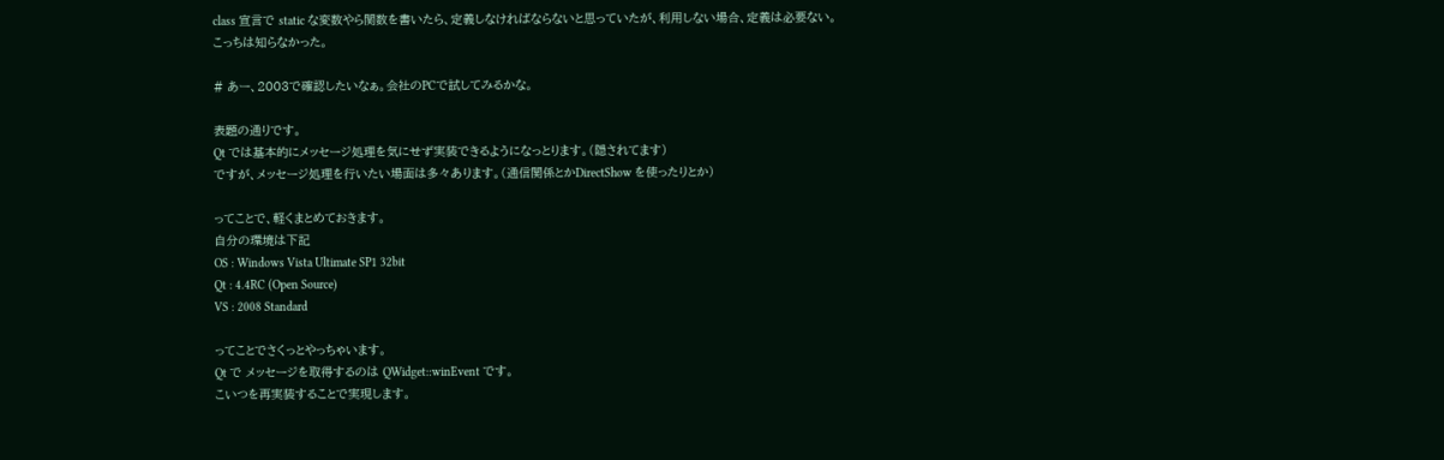class 宣言で static な変数やら関数を書いたら、定義しなければならないと思っていたが、利用しない場合、定義は必要ない。
こっちは知らなかった。

# あー、2003で確認したいなぁ。会社のPCで試してみるかな。

表題の通りです。
Qt では基本的にメッセージ処理を気にせず実装できるようになっとります。(隠されてます)
ですが、メッセージ処理を行いたい場面は多々あります。(通信関係とかDirectShow を使ったりとか)

ってことで、軽くまとめておきます。
自分の環境は下記
OS : Windows Vista Ultimate SP1 32bit
Qt : 4.4RC (Open Source)
VS : 2008 Standard

ってことでさくっとやっちゃいます。
Qt で メッセージを取得するのは QWidget::winEvent です。
こいつを再実装することで実現します。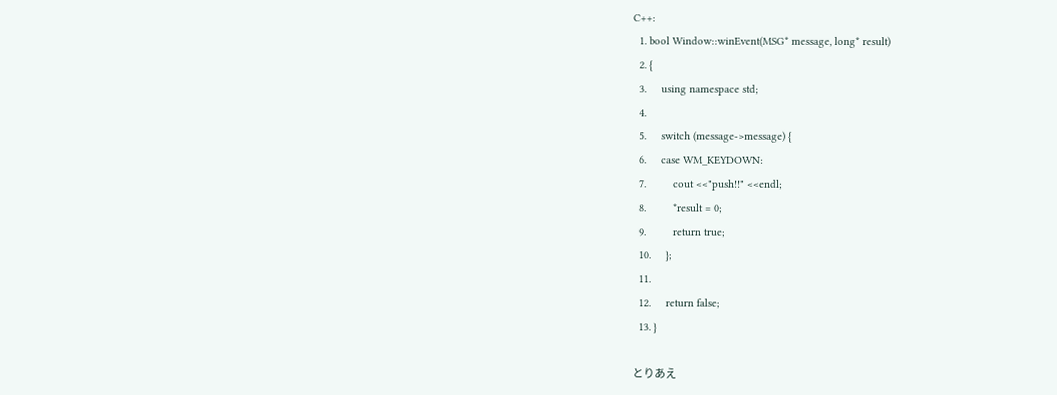C++:
  1. bool Window::winEvent(MSG* message, long* result)
  2. {
  3.     using namespace std;
  4.
  5.     switch (message->message) {
  6.     case WM_KEYDOWN:
  7.         cout <<"push!!" <<endl;
  8.         *result = 0;
  9.         return true;
  10.     };
  11.
  12.     return false;
  13. }

とりあえ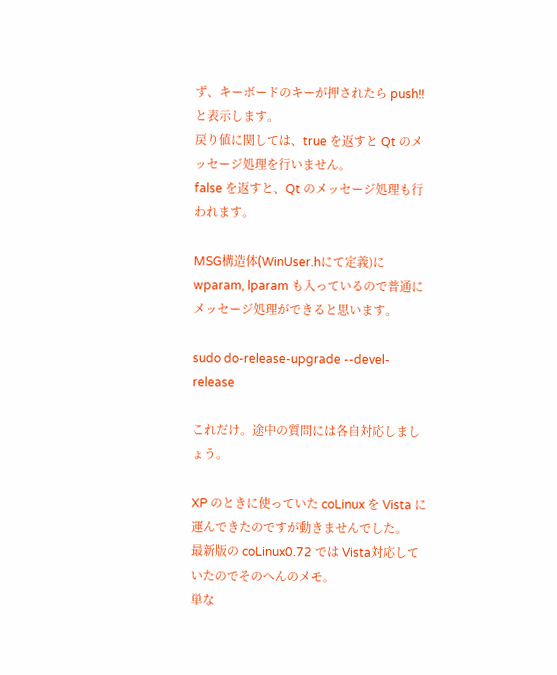ず、キーボードのキーが押されたら push!! と表示します。
戻り値に関しては、true を返すと Qt のメッセージ処理を行いません。
false を返すと、Qt のメッセージ処理も行われます。

MSG構造体(WinUser.hにて定義)に wparam, lparam も入っているので普通にメッセージ処理ができると思います。

sudo do-release-upgrade --devel-release

これだけ。途中の質問には各自対応しましょう。

XP のときに使っていた coLinux を Vista に運んできたのですが動きませんでした。
最新版の coLinux0.72 では Vista対応していたのでそのへんのメモ。
単な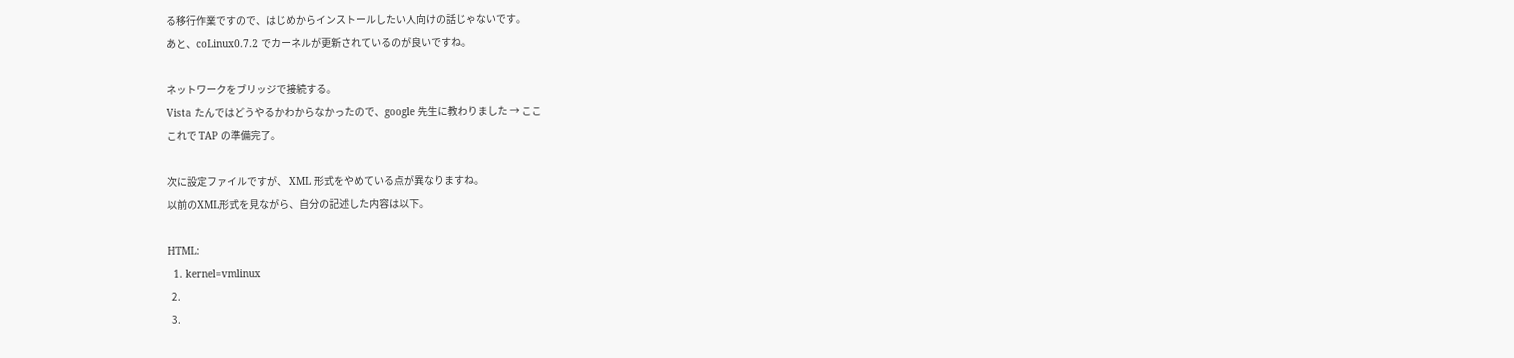る移行作業ですので、はじめからインストールしたい人向けの話じゃないです。
あと、coLinux0.7.2 でカーネルが更新されているのが良いですね。

ネットワークをブリッジで接続する。
Vista たんではどうやるかわからなかったので、google 先生に教わりました → ここ
これで TAP の準備完了。

次に設定ファイルですが、 XML 形式をやめている点が異なりますね。
以前のXML形式を見ながら、自分の記述した内容は以下。

HTML:
  1. kernel=vmlinux
  2.
  3.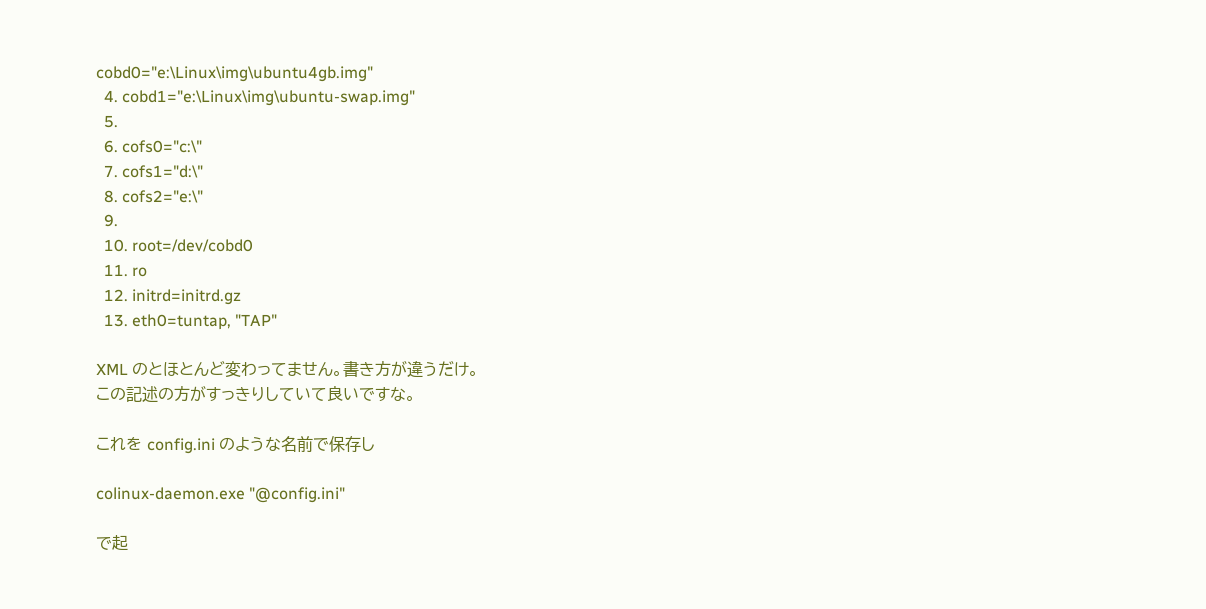cobd0="e:\Linux\img\ubuntu4gb.img"
  4. cobd1="e:\Linux\img\ubuntu-swap.img"
  5.
  6. cofs0="c:\"
  7. cofs1="d:\"
  8. cofs2="e:\"
  9.
  10. root=/dev/cobd0
  11. ro
  12. initrd=initrd.gz
  13. eth0=tuntap, "TAP"

XML のとほとんど変わってません。書き方が違うだけ。
この記述の方がすっきりしていて良いですな。

これを config.ini のような名前で保存し

colinux-daemon.exe "@config.ini"

で起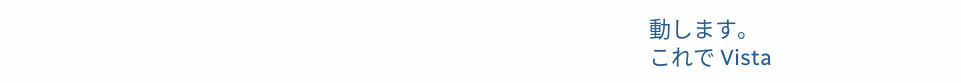動します。
これで Vista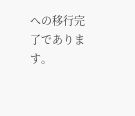への移行完了であります。